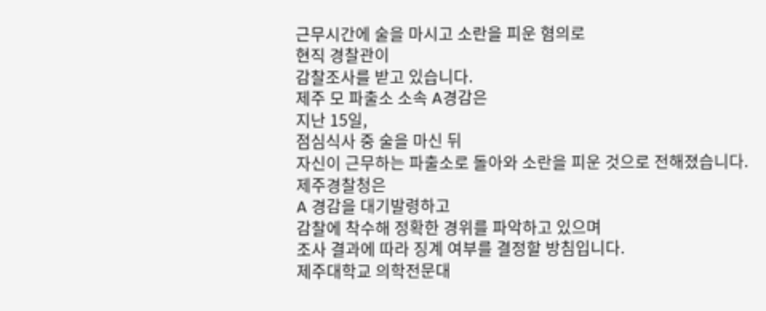근무시간에 술을 마시고 소란을 피운 혐의로
현직 경찰관이
감찰조사를 받고 있습니다.
제주 모 파출소 소속 A경감은
지난 15일,
점심식사 중 술을 마신 뒤
자신이 근무하는 파출소로 돌아와 소란을 피운 것으로 전해졌습니다.
제주경찰청은
A 경감을 대기발령하고
감찰에 착수해 정확한 경위를 파악하고 있으며
조사 결과에 따라 징계 여부를 결정할 방침입니다.
제주대학교 의학전문대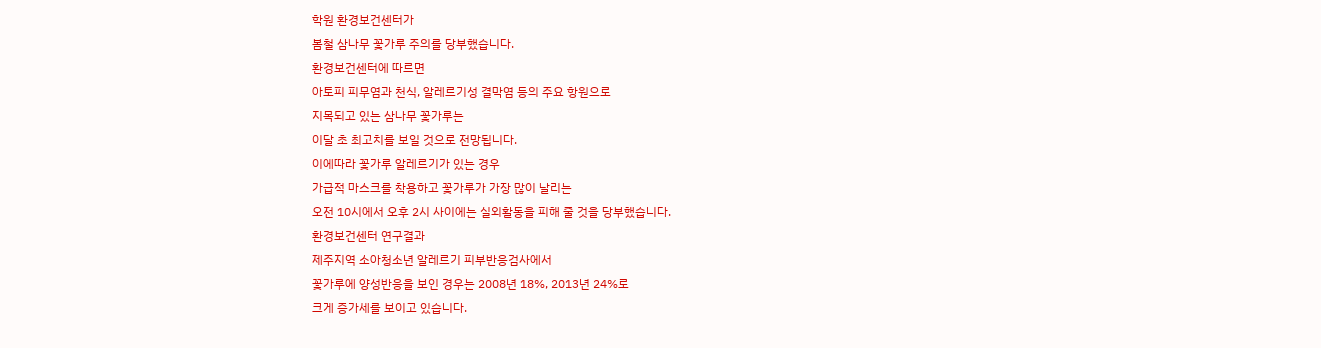학원 환경보건센터가
봄철 삼나무 꽃가루 주의를 당부했습니다.
환경보건센터에 따르면
아토피 피무염과 천식, 알레르기성 결막염 등의 주요 항원으로
지목되고 있는 삼나무 꽃가루는
이달 초 최고치를 보일 것으로 전망됩니다.
이에따라 꽃가루 알레르기가 있는 경우
가급적 마스크를 착용하고 꽃가루가 가장 많이 날리는
오전 10시에서 오후 2시 사이에는 실외활동을 피해 줄 것을 당부했습니다.
환경보건센터 연구결과
제주지역 소아청소년 알레르기 피부반응검사에서
꽃가루에 양성반응을 보인 경우는 2008년 18%, 2013년 24%로
크게 증가세를 보이고 있습니다.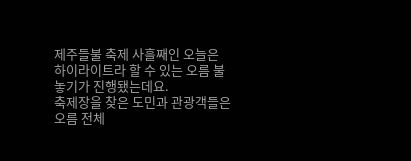제주들불 축제 사흘째인 오늘은
하이라이트라 할 수 있는 오름 불놓기가 진행됐는데요.
축제장을 찾은 도민과 관광객들은
오름 전체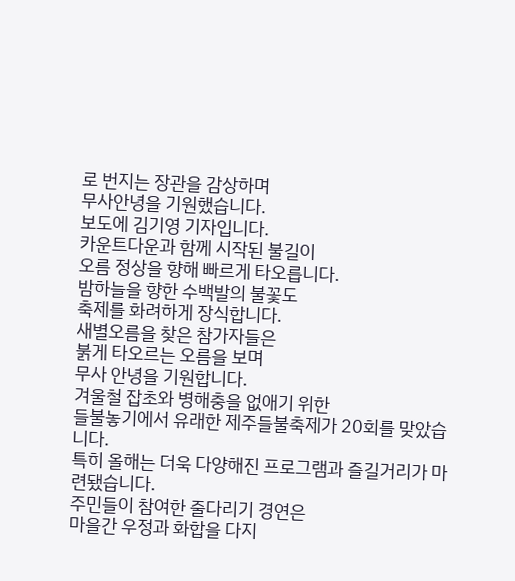로 번지는 장관을 감상하며
무사안녕을 기원했습니다.
보도에 김기영 기자입니다.
카운트다운과 함께 시작된 불길이
오름 정상을 향해 빠르게 타오릅니다.
밤하늘을 향한 수백발의 불꽃도
축제를 화려하게 장식합니다.
새별오름을 찾은 참가자들은
붉게 타오르는 오름을 보며
무사 안녕을 기원합니다.
겨울철 잡초와 병해충을 없애기 위한
들불놓기에서 유래한 제주들불축제가 20회를 맞았습니다.
특히 올해는 더욱 다양해진 프로그램과 즐길거리가 마련됐습니다.
주민들이 참여한 줄다리기 경연은
마을간 우정과 화합을 다지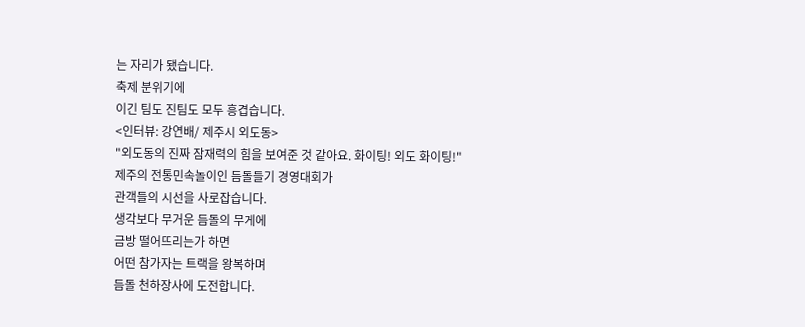는 자리가 됐습니다.
축제 분위기에
이긴 팀도 진팀도 모두 흥겹습니다.
<인터뷰: 강연배/ 제주시 외도동>
"외도동의 진짜 잠재력의 힘을 보여준 것 같아요. 화이팅! 외도 화이팅!"
제주의 전통민속놀이인 듬돌들기 경영대회가
관객들의 시선을 사로잡습니다.
생각보다 무거운 듬돌의 무게에
금방 떨어뜨리는가 하면
어떤 참가자는 트랙을 왕복하며
듬돌 천하장사에 도전합니다.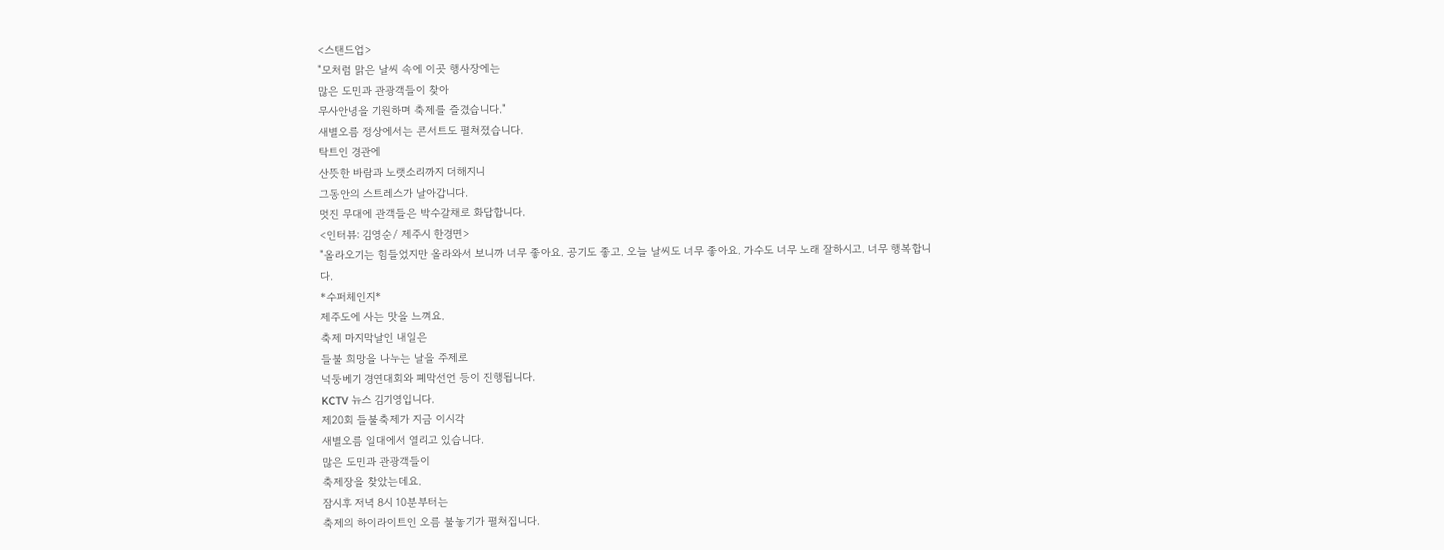<스탠드업>
"모처럼 맑은 날씨 속에 이곳 행사장에는
많은 도민과 관광객들이 찾아
무사안녕을 기원하며 축제를 즐겼습니다."
새별오름 정상에서는 콘서트도 펼쳐졌습니다.
탁트인 경관에
산뜻한 바람과 노랫소리까지 더해지니
그동안의 스트레스가 날아갑니다.
멋진 무대에 관객들은 박수갈채로 화답합니다.
<인터뷰: 김영순/ 제주시 한경면>
"올라오기는 힘들었지만 올라와서 보니까 너무 좋아요. 공기도 좋고. 오늘 날씨도 너무 좋아요. 가수도 너무 노래 잘하시고. 너무 행복합니다.
*수퍼체인지*
제주도에 사는 맛을 느껴요.
축제 마지막날인 내일은
들불 희망을 나누는 날을 주제로
넉둥베기 경연대회와 폐막선언 등이 진행됩니다.
KCTV 뉴스 김기영입니다.
제20회 들불축제가 지금 이시각
새별오름 일대에서 열리고 있습니다.
많은 도민과 관광객들이
축제장을 찾았는데요.
잠시후 저녁 8시 10분부터는
축제의 하이라이트인 오름 불놓기가 펼쳐집니다.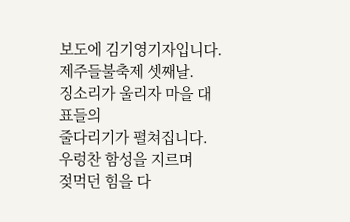보도에 김기영기자입니다.
제주들불축제 셋째날.
징소리가 울리자 마을 대표들의
줄다리기가 펼쳐집니다.
우렁찬 함성을 지르며
젖먹던 힘을 다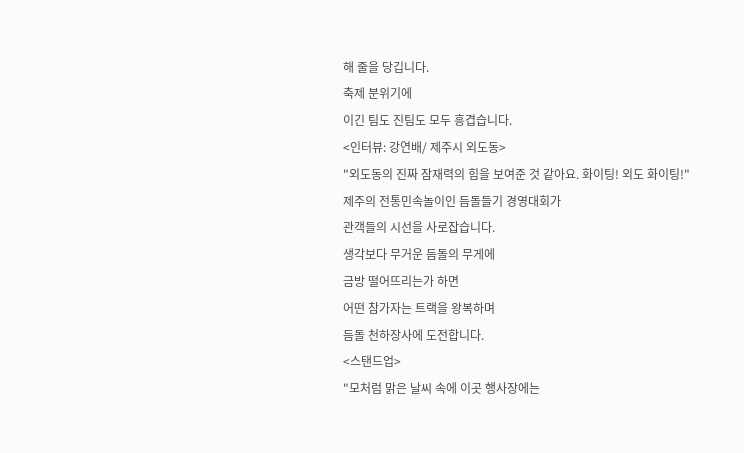해 줄을 당깁니다.
축제 분위기에
이긴 팀도 진팀도 모두 흥겹습니다.
<인터뷰: 강연배/ 제주시 외도동>
"외도동의 진짜 잠재력의 힘을 보여준 것 같아요. 화이팅! 외도 화이팅!"
제주의 전통민속놀이인 듬돌들기 경영대회가
관객들의 시선을 사로잡습니다.
생각보다 무거운 듬돌의 무게에
금방 떨어뜨리는가 하면
어떤 참가자는 트랙을 왕복하며
듬돌 천하장사에 도전합니다.
<스탠드업>
"모처럼 맑은 날씨 속에 이곳 행사장에는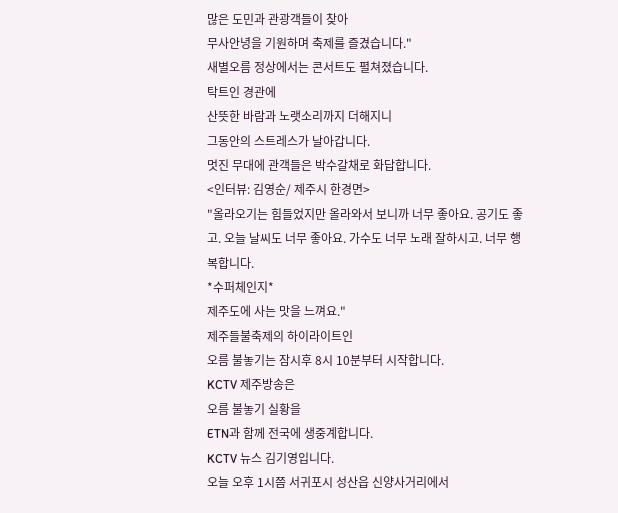많은 도민과 관광객들이 찾아
무사안녕을 기원하며 축제를 즐겼습니다."
새별오름 정상에서는 콘서트도 펼쳐졌습니다.
탁트인 경관에
산뜻한 바람과 노랫소리까지 더해지니
그동안의 스트레스가 날아갑니다.
멋진 무대에 관객들은 박수갈채로 화답합니다.
<인터뷰: 김영순/ 제주시 한경면>
"올라오기는 힘들었지만 올라와서 보니까 너무 좋아요. 공기도 좋고. 오늘 날씨도 너무 좋아요. 가수도 너무 노래 잘하시고. 너무 행복합니다.
*수퍼체인지*
제주도에 사는 맛을 느껴요."
제주들불축제의 하이라이트인
오름 불놓기는 잠시후 8시 10분부터 시작합니다.
KCTV 제주방송은
오름 불놓기 실황을
ETN과 함께 전국에 생중계합니다.
KCTV 뉴스 김기영입니다.
오늘 오후 1시쯤 서귀포시 성산읍 신양사거리에서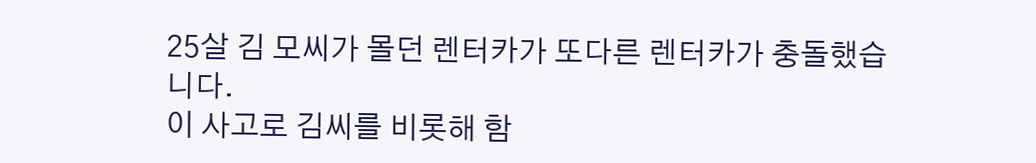25살 김 모씨가 몰던 렌터카가 또다른 렌터카가 충돌했습니다.
이 사고로 김씨를 비롯해 함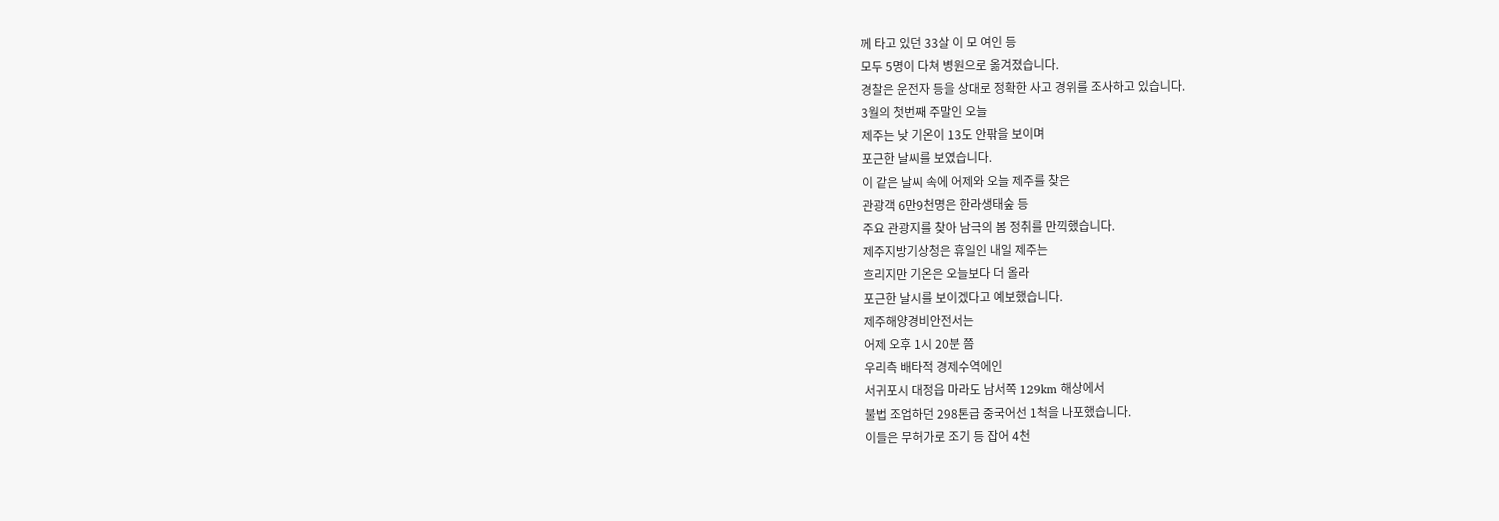께 타고 있던 33살 이 모 여인 등
모두 5명이 다쳐 병원으로 옮겨졌습니다.
경찰은 운전자 등을 상대로 정확한 사고 경위를 조사하고 있습니다.
3월의 첫번째 주말인 오늘
제주는 낮 기온이 13도 안팎을 보이며
포근한 날씨를 보였습니다.
이 같은 날씨 속에 어제와 오늘 제주를 찾은
관광객 6만9천명은 한라생태숲 등
주요 관광지를 찾아 남극의 봄 정취를 만끽했습니다.
제주지방기상청은 휴일인 내일 제주는
흐리지만 기온은 오늘보다 더 올라
포근한 날시를 보이겠다고 예보했습니다.
제주해양경비안전서는
어제 오후 1시 20분 쯤
우리측 배타적 경제수역에인
서귀포시 대정읍 마라도 남서쪽 129km 해상에서
불법 조업하던 298톤급 중국어선 1척을 나포했습니다.
이들은 무허가로 조기 등 잡어 4천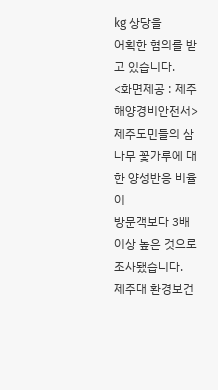kg 상당을
어획한 혐의를 받고 있습니다.
<화면제공 : 제주해양경비안전서>
제주도민들의 삼나무 꽃가루에 대한 양성반응 비율이
방문객보다 3배 이상 높은 것으로 조사됐습니다.
제주대 환경보건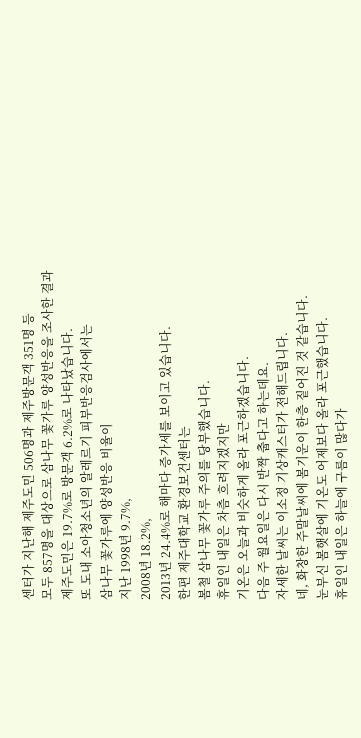센터가 지난해 제주도민 506명과 제주방문객 351명 등
모두 857명을 대상으로 삼나무 꽃가루 양성반응을 조사한 결과
제주도민은 19.7%로 방문객 6.2%로 나타났습니다.
또 도내 소아청소년의 알레르기 피부반응검사에서는
삼나무 꽃가루에 양성반응 비율이
지난 1998년 9.7%,
2008년 18.2%,
2013년 24.4%로 해마다 증가세를 보이고 있습니다.
한편 제주대학교 환경보건센터는
봄철 삼나무 꽃가루 주의를 당부했습니다.
휴일인 내일은 차츰 흐려지겠지만
기온은 오늘과 비슷하게 올라 포근하겠습니다.
다음 주 월요일은 다시 반짝 춥다고 하는데요.
자세한 날씨는 이소정 기상캐스터가 전해드립니다.
네, 화창한 주말날씨에 봄기운이 한층 짙어진 것 같습니다.
눈부신 봄햇살에 기온도 어제보다 올라 포근했습니다.
휴일인 내일은 하늘에 구름이 많다가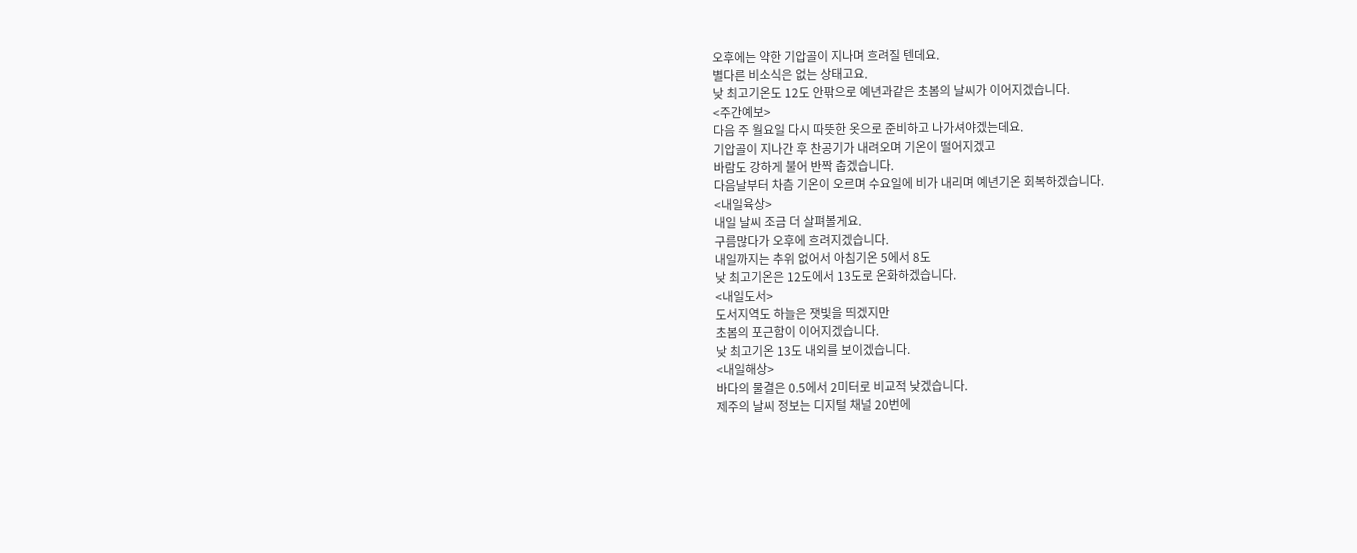오후에는 약한 기압골이 지나며 흐려질 텐데요.
별다른 비소식은 없는 상태고요.
낮 최고기온도 12도 안팎으로 예년과같은 초봄의 날씨가 이어지겠습니다.
<주간예보>
다음 주 월요일 다시 따뜻한 옷으로 준비하고 나가셔야겠는데요.
기압골이 지나간 후 찬공기가 내려오며 기온이 떨어지겠고
바람도 강하게 불어 반짝 춥겠습니다.
다음날부터 차츰 기온이 오르며 수요일에 비가 내리며 예년기온 회복하겠습니다.
<내일육상>
내일 날씨 조금 더 살펴볼게요.
구름많다가 오후에 흐려지겠습니다.
내일까지는 추위 없어서 아침기온 5에서 8도
낮 최고기온은 12도에서 13도로 온화하겠습니다.
<내일도서>
도서지역도 하늘은 잿빛을 띄겠지만
초봄의 포근함이 이어지겠습니다.
낮 최고기온 13도 내외를 보이겠습니다.
<내일해상>
바다의 물결은 0.5에서 2미터로 비교적 낮겠습니다.
제주의 날씨 정보는 디지털 채널 20번에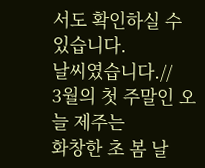서도 확인하실 수 있습니다.
날씨였습니다.//
3월의 첫 주말인 오늘 제주는
화창한 초 봄 날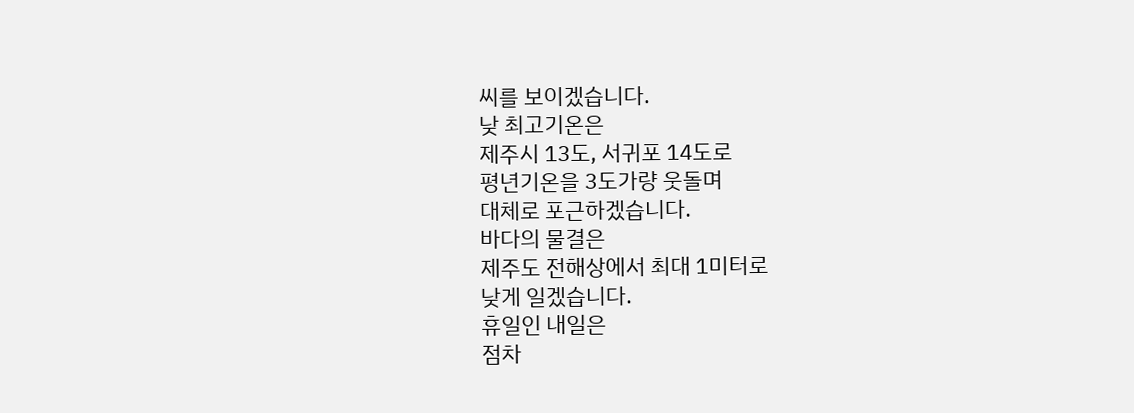씨를 보이겠습니다.
낮 최고기온은
제주시 13도, 서귀포 14도로
평년기온을 3도가량 웃돌며
대체로 포근하겠습니다.
바다의 물결은
제주도 전해상에서 최대 1미터로
낮게 일겠습니다.
휴일인 내일은
점차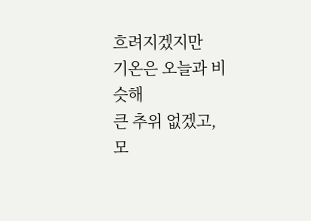흐려지겠지만
기온은 오늘과 비슷해
큰 추위 없겠고,
모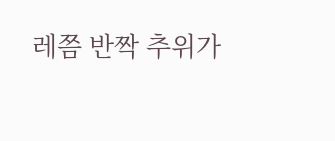레쯤 반짝 추위가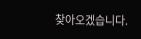찾아오겠습니다.